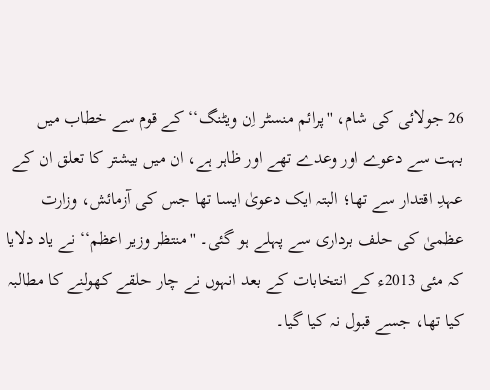26 جولائی کی شام، ''پرائم منسٹر اِن ویٹنگ‘‘ کے قوم سے خطاب میں بہت سے دعوے اور وعدے تھے اور ظاہر ہے، ان میں بیشتر کا تعلق ان کے عہدِ اقتدار سے تھا؛ البتہ ایک دعویٰ ایسا تھا جس کی آزمائش، وزارت عظمیٰ کی حلف برداری سے پہلے ہو گئی۔ ''منتظر وزیر اعظم‘‘ نے یاد دلایا کہ مئی 2013ء کے انتخابات کے بعد انہوں نے چار حلقے کھولنے کا مطالبہ کیا تھا، جسے قبول نہ کیا گیا۔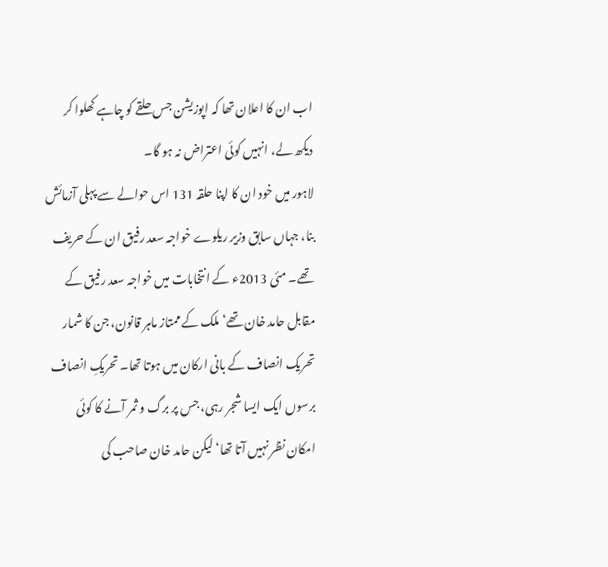اب ان کا اعلان تھا کہ اپوزیشن جس حلقے کو چاہے کھلوا کر دیکھ لے، انہیں کوئی اعتراض نہ ہو گا۔
لاہور میں خود ان کا اپنا حلقہ 131 اس حوالے سے پہلی آزمائش بنا، جہاں سابق وزیر ریلوے خواجہ سعد رفیق ان کے حریف تھے۔ مئی 2013ء کے انتخابات میں خواجہ سعد رفیق کے مقابل حامد خان تھے‘ ملک کے ممتاز ماہر قانون، جن کا شمار تحریک انصاف کے بانی ارکان میں ہوتا تھا۔ تحریکِ انصاف برسوں ایک ایسا شجر رہی، جس پر برگ و ثمر آنے کا کوئی امکان نظر نہیں آتا تھا‘ لیکن حامد خان صاحب کی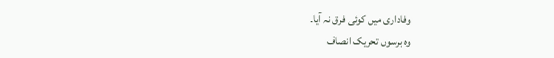وفاداری میں کوئی فرق نہ آیا۔
وہ برسوں تحریک انصاف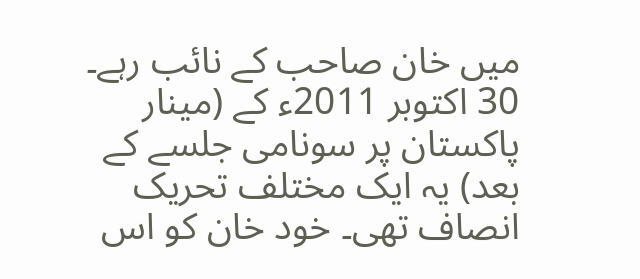میں خان صاحب کے نائب رہے۔ 30 اکتوبر 2011ء کے (مینار پاکستان پر سونامی جلسے کے بعد) یہ ایک مختلف تحریک انصاف تھی۔ خود خان کو اس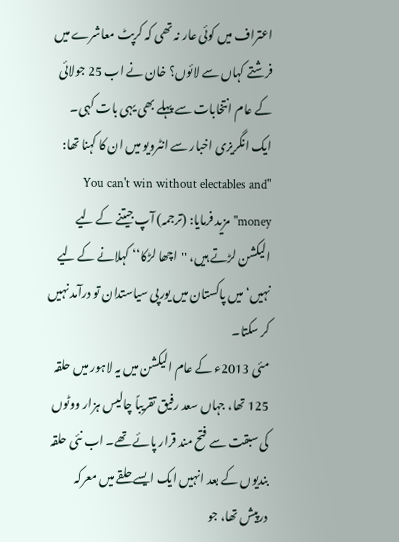اعتراف میں کوئی عار نہ تھی کہ کرپٹ معاشرے میں فرشتے کہاں سے لائوں؟ خان نے اب 25 جولائی کے عام انتخابات سے پہلے بھی یہی بات کہی۔ ایک انگریزی اخبار سے انٹرویو میں ان کا کہنا تھا: "You can't win without electables and money" مزید فرمایا: (ترجمہ) آپ جیتنے کے لیے الیکشن لڑتے ہیں، ''اچھا لڑکا‘‘ کہلانے کے لیے نہیں‘ میں پاکستان میں یورپی سیاستدان تو درآمد نہیں کر سکتا۔
مئی 2013ء کے عام الیکشن میں یہ لاہور میں حلقہ 125 تھا، جہاں سعد رفیق تقریباً چالیس ہزار ووٹوں کی سبقت سے فتح مند قرار پائے تھے۔ اب نئی حلقہ بندیوں کے بعد انہیں ایک ایسے حلقے میں معرکہ درپیش تھا، جو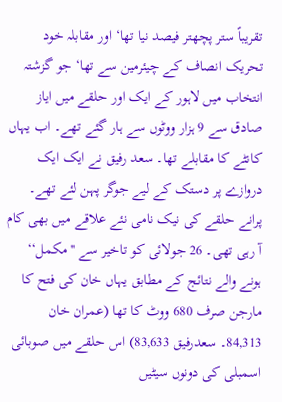تقریباً ستر پچھتر فیصد نیا تھا‘ اور مقابلہ خود تحریک انصاف کے چیئرمین سے تھا‘ جو گزشتہ انتخاب میں لاہور کے ایک اور حلقے میں ایاز صادق سے 9 ہزار ووٹوں سے ہار گئے تھے۔ اب یہاں کانٹے کا مقابلے تھا۔ سعد رفیق نے ایک ایک دروازے پر دستک کے لیے جوگر پہن لئے تھے۔ پرانے حلقے کی نیک نامی نئے علاقے میں بھی کام آ رہی تھی۔ 26 جولائی کو تاخیر سے ''مکمل‘‘ ہونے والے نتائج کے مطابق یہاں خان کی فتح کا مارجن صرف 680 ووٹ کا تھا (عمران خان 84,313۔ سعدرفیق 83,633) اس حلقے میں صوبائی اسمبلی کی دونوں سیٹیں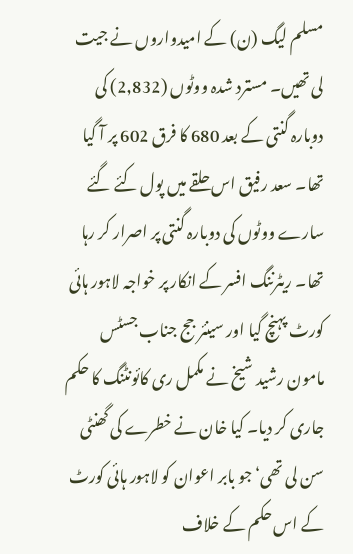مسلم لیگ (ن) کے امیدواروں نے جیت لی تھیں۔ مسترد شدہ ووٹوں (2,832) کی دوبارہ گنتی کے بعد 680 کا فرق 602 پر آ گیا تھا۔ سعد رفیق اس حلقے میں پول کئے گئے سارے ووٹوں کی دوبارہ گنتی پر اصرار کر رہا تھا۔ ریٹرننگ افسر کے انکار پر خواجہ لاہور ہائی کورٹ پہنچ گیا اور سینئر جج جناب جسٹس مامون رشید شیخ نے مکمل ری کائونٹنگ کا حکم جاری کر دیا۔ کیا خان نے خطرے کی گھنٹی سن لی تھی‘ جو بابر اعوان کو لاہور ہائی کورٹ کے اس حکم کے خلاف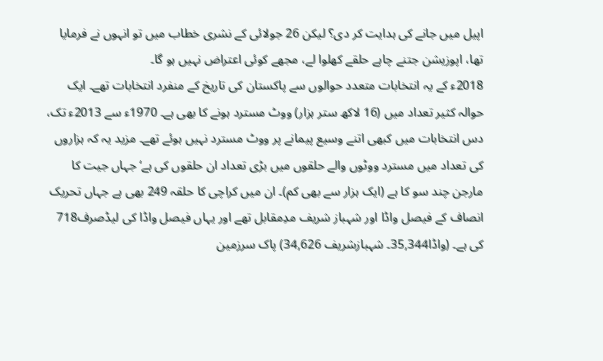اپیل میں جانے کی ہدایت کر دی؟ لیکن 26 جولائی کے نشری خطاب میں تو انہوں نے فرمایا تھا، اپوزیشن جتنے چاہے حلقے کھلوا لے، مجھے کوئی اعتراض نہیں ہو گا۔
2018ء کے یہ انتخابات متعدد حوالوں سے پاکستان کی تاریخ کے منفرد انتخابات تھے۔ ایک حوالہ کثیر تعداد میں (16 لاکھ ستر ہزار) ووٹ مسترد ہونے کا بھی ہے۔ 1970ء سے 2013ء تک، دس انتخابات میں کبھی اتنے وسیع پیمانے پر ووٹ مسترد نہیں ہوئے تھے۔ مزید یہ کہ ہزاروں کی تعداد میں مسترد ووٹوں والے حلقوں میں بڑی تعداد ان حلقوں کی ہے‘ جہاں جیت کا مارجن چند سو کا ہے (ایک ہزار سے بھی کم)۔ ان میں کراچی کا حلقہ 249 بھی ہے جہاں تحریک انصاف کے فیصل واڈا اور شہباز شریف مدِمقابل تھے اور یہاں فیصل واڈا کی لیڈصرف718 کی ہے۔ (واڈا35,344۔ شہبازشریف 34,626) پاک سرزمین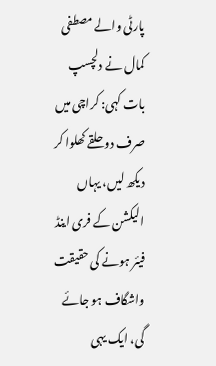پارٹی والے مصطفی کمال نے دلچسپ بات کہی: کراچی میں صرف دو حلقے کھلوا کر دیکھ لیں، یہاں الیکشن کے فری اینڈ فیئر ہونے کی حقیقت واشگاف ہو جائے گی، ایک یہی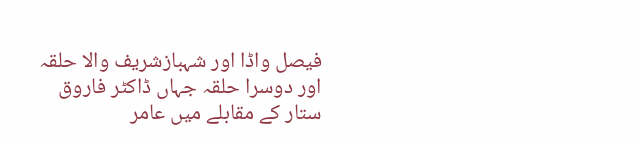فیصل واڈا اور شہبازشریف والا حلقہ اور دوسرا حلقہ جہاں ڈاکٹر فاروق ستار کے مقابلے میں عامر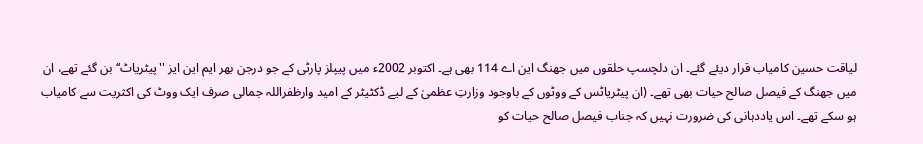لیاقت حسین کامیاب قرار دیئے گئے۔ ان دلچسپ حلقوں میں جھنگ این اے 114 بھی ہے۔ اکتوبر 2002ء میں پیپلز پارٹی کے جو درجن بھر ایم این ایز ''پیٹریاٹ‘‘ بن گئے تھے، ان میں جھنگ کے فیصل صالح حیات بھی تھے۔ (ان پیٹریاٹس کے ووٹوں کے باوجود وزارتِ عظمیٰ کے لیے ڈکٹیٹر کے امید وارظفراللہ جمالی صرف ایک ووٹ کی اکثریت سے کامیاب ہو سکے تھے۔ اس یاددہانی کی ضرورت نہیں کہ جناب فیصل صالح حیات کو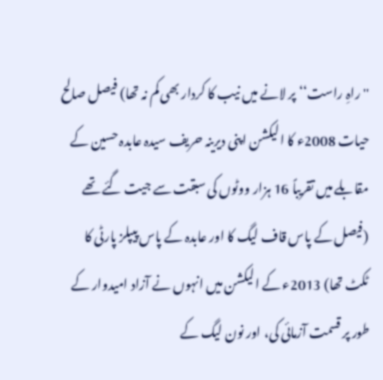''راہِ راست‘‘ پر لانے میں نیب کا کردار بھی کم نہ تھا) فیصل صالح حیات 2008ء کا الیکشن اپنی دیرینہ حریف سیدہ عابدہ حسین کے مقابلے میں تقریباً 16 ہزار ووٹوں کی سبقت سے جیت گئے تھے (فیصل کے پاس قاف لیگ کا اور عابدہ کے پاس پیپلز پارٹی کا ٹکٹ تھا) 2013ء کے الیکشن میں انہوں نے آزاد امیدوار کے طور پر قسمت آزمائی کی، اور نون لیگ کے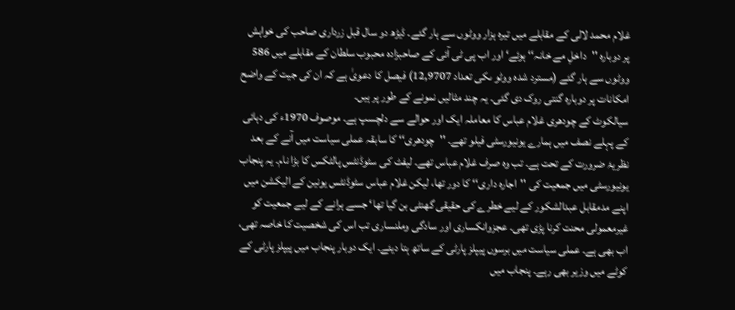غلام محمد لالی کے مقابلے میں تیرہ ہزار ووٹوں سے ہار گئے۔ ڈیڑھ دو سال قبل زرداری صاحب کی خواہش پر دوبارہ ''داخلِ مے خانہ‘‘ ہوئے‘ اور اب پی ٹی آئی کے صاحبزادہ محبوب سلطان کے مقابلے میں 586 ووٹوں سے ہار گئے (مسترد شدہ ووٹو ںکی تعداد 12,9707) فیصل کا دعویٰ ہے کہ ان کی جیت کے واضح امکانات پر دوبارہ گنتی روک دی گئی۔ یہ چند مثالیں نمونے کے طور پر ہیں۔
سیالکوٹ کے چودھری غلام عباس کا معاملہ ایک اور حوالے سے دلچسپ ہے۔ موصوف 1970ء کی دہائی کے پہلے نصف میں ہمارے یونیورسٹی فیلو تھے۔ ''چودھری‘‘ کا سابقہ عملی سیاست میں آنے کے بعد نظریۂ ضرورت کے تحت ہے۔ تب وہ صرف غلام عباس تھے۔ لیفٹ کی سٹوڈنٹس پالٹکس کا بڑا نام۔ یہ پنجاب یونیورسٹی میں جمعیت کی ''اجارہ داری‘‘ کا دور تھا، لیکن غلام عباس سٹوڈنٹس یونین کے الیکشن میں اپنے مدمقابل عبدالشکور کے لیے خطرے کی حقیقی گھنٹی بن گیا تھا‘ جسے ہرانے کے لیے جمعیت کو غیرمعمولی محنت کرنا پڑی تھی۔ عجزوانکساری اور سادگی وملنساری تب اس کی شخصیت کا خاصہ تھی، اب بھی ہے۔ عملی سیاست میں برسوں پیپلز پارٹی کے ساتھ بِتا دیئے۔ ایک دوبار پنجاب میں پیپلز پارٹی کے کوٹے میں وزیر بھی رہے۔ پنجاب میں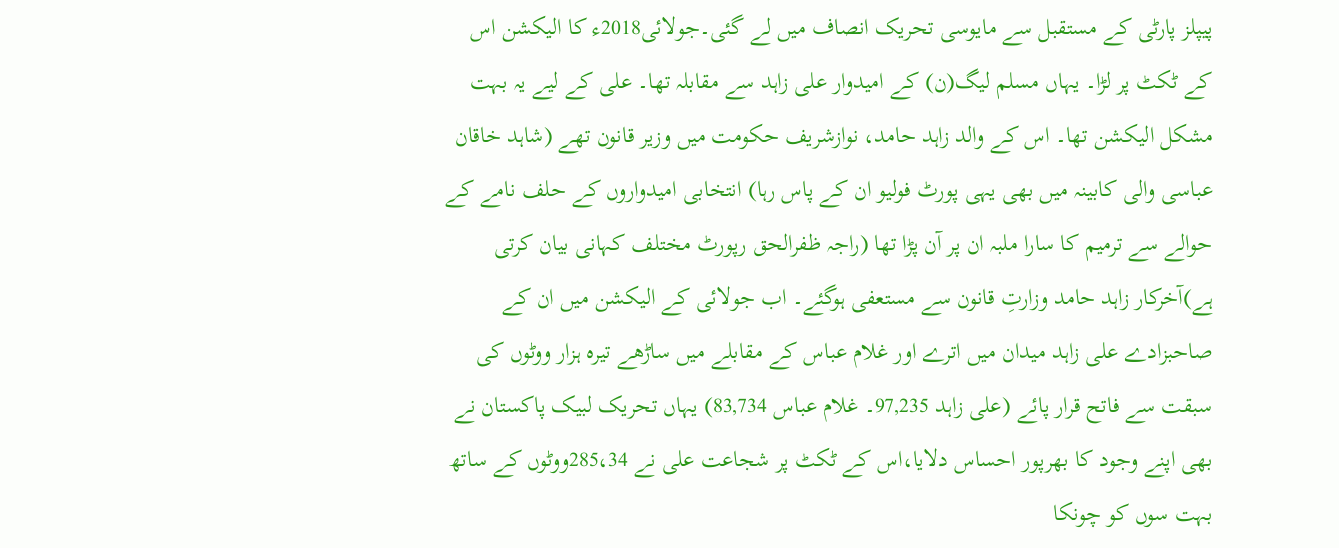پیپلز پارٹی کے مستقبل سے مایوسی تحریک انصاف میں لے گئی۔جولائی2018ء کا الیکشن اس کے ٹکٹ پر لڑا۔ یہاں مسلم لیگ(ن) کے امیدوار علی زاہد سے مقابلہ تھا۔ علی کے لیے یہ بہت مشکل الیکشن تھا۔ اس کے والد زاہد حامد، نوازشریف حکومت میں وزیر قانون تھے (شاہد خاقان عباسی والی کابینہ میں بھی یہی پورٹ فولیو ان کے پاس رہا) انتخابی امیدواروں کے حلف نامے کے حوالے سے ترمیم کا سارا ملبہ ان پر آن پڑا تھا (راجہ ظفرالحق رپورٹ مختلف کہانی بیان کرتی ہے)آخرکار زاہد حامد وزارتِ قانون سے مستعفی ہوگئے۔ اب جولائی کے الیکشن میں ان کے صاحبزادے علی زاہد میدان میں اترے اور غلام عباس کے مقابلے میں ساڑھے تیرہ ہزار ووٹوں کی سبقت سے فاتح قرار پائے (علی زاہد 97,235۔ غلام عباس 83,734) یہاں تحریک لبیک پاکستان نے بھی اپنے وجود کا بھرپور احساس دلایا،اس کے ٹکٹ پر شجاعت علی نے 285،34ووٹوں کے ساتھ بہت سوں کو چونکا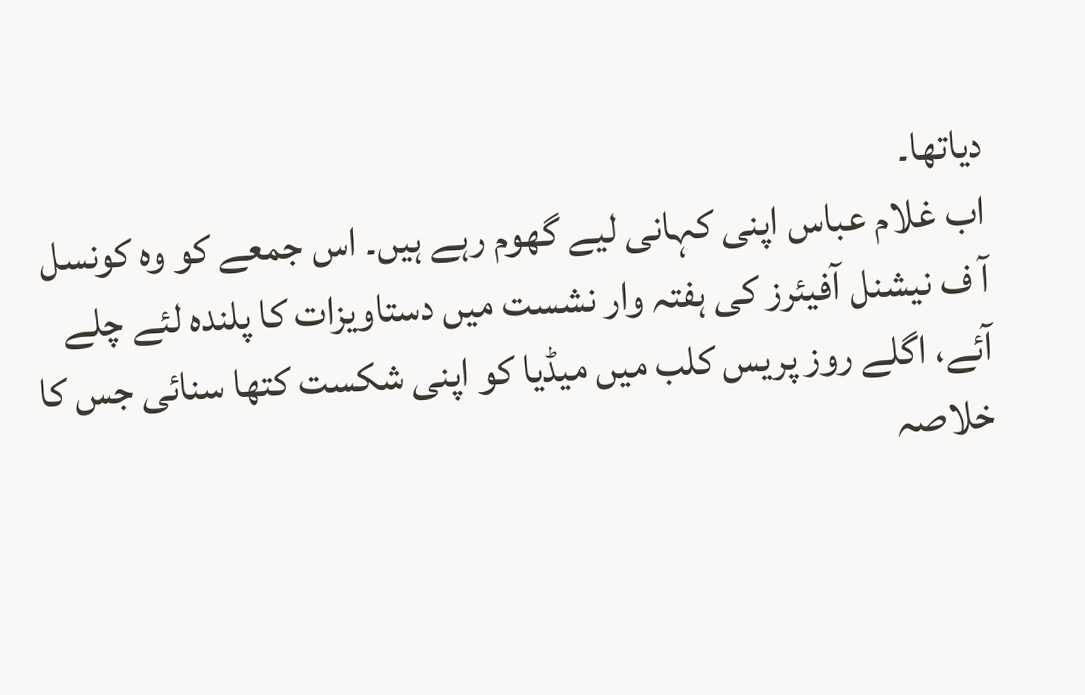دیاتھا۔
اب غلام عباس اپنی کہانی لیے گھوم رہے ہیں۔ اس جمعے کو وہ کونسل آ ف نیشنل آفیئرز کی ہفتہ وار نشست میں دستاویزات کا پلندہ لئے چلے آئے، اگلے روز پریس کلب میں میڈیا کو اپنی شکست کتھا سنائی جس کا خلاصہ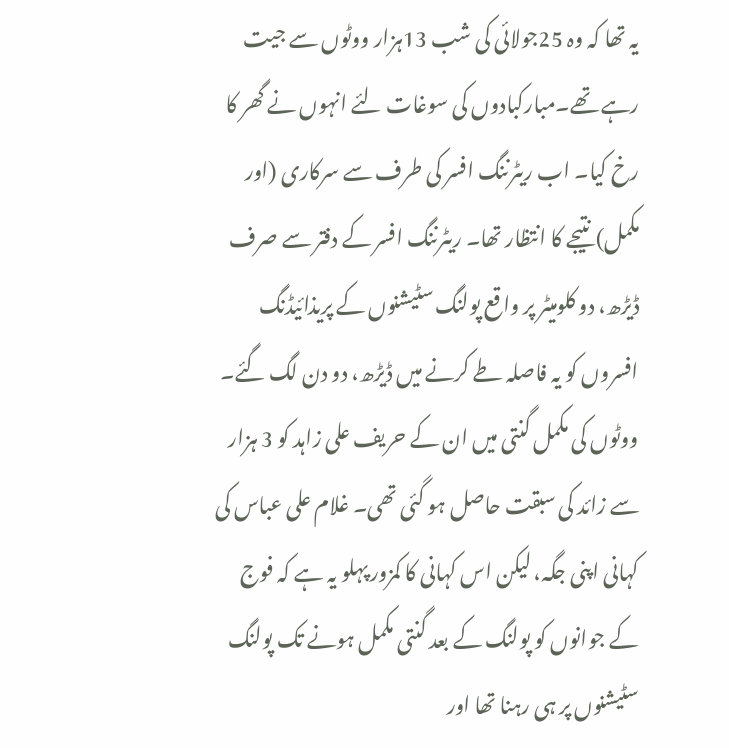یہ تھا کہ وہ 25جولائی کی شب 13ہزار ووٹوں سے جیت رہے تھے۔مبارکبادوں کی سوغات لئے انہوں نے گھر کا رخ کیا۔ اب ریٹرننگ افسر کی طرف سے سرکاری (اور مکمل) نتیجے کا انتظار تھا۔ ریٹرننگ افسر کے دفتر سے صرف ڈیڑھ، دو کلومیٹر پر واقع پولنگ سٹیشنوں کے پریذائیڈنگ افسروں کو یہ فاصلہ طے کرنے میں ڈیڑھ، دو دن لگ گئے۔ ووٹوں کی مکمل گنتی میں ان کے حریف علی زاہد کو 3 ہزار سے زائد کی سبقت حاصل ہو گئی تھی۔ غلام علی عباس کی کہانی اپنی جگہ، لیکن اس کہانی کا کمزور پہلو یہ ہے کہ فوج کے جوانوں کو پولنگ کے بعد گنتی مکمل ہونے تک پولنگ سٹیشنوں پر ہی رہنا تھا اور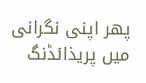پھر اپنی نگرانی میں پریذائڈنگ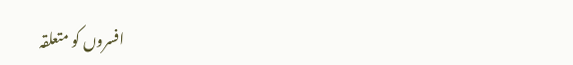افسروں کو متعلقہ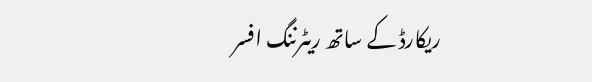ریکارڈ کے ساتھ ریٹرننگ افسر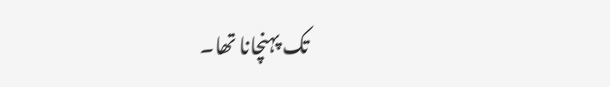تک پہنچانا تھا۔